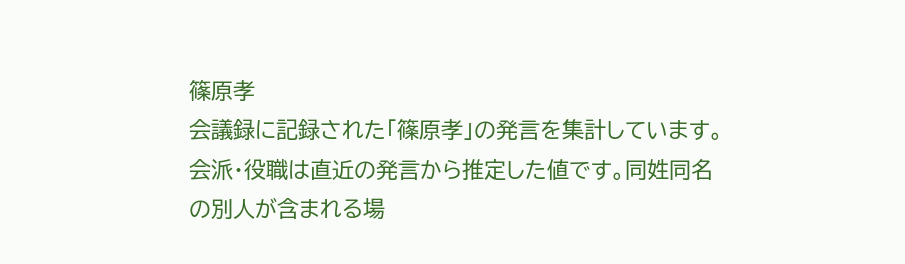篠原孝
会議録に記録された「篠原孝」の発言を集計しています。会派・役職は直近の発言から推定した値です。同姓同名の別人が含まれる場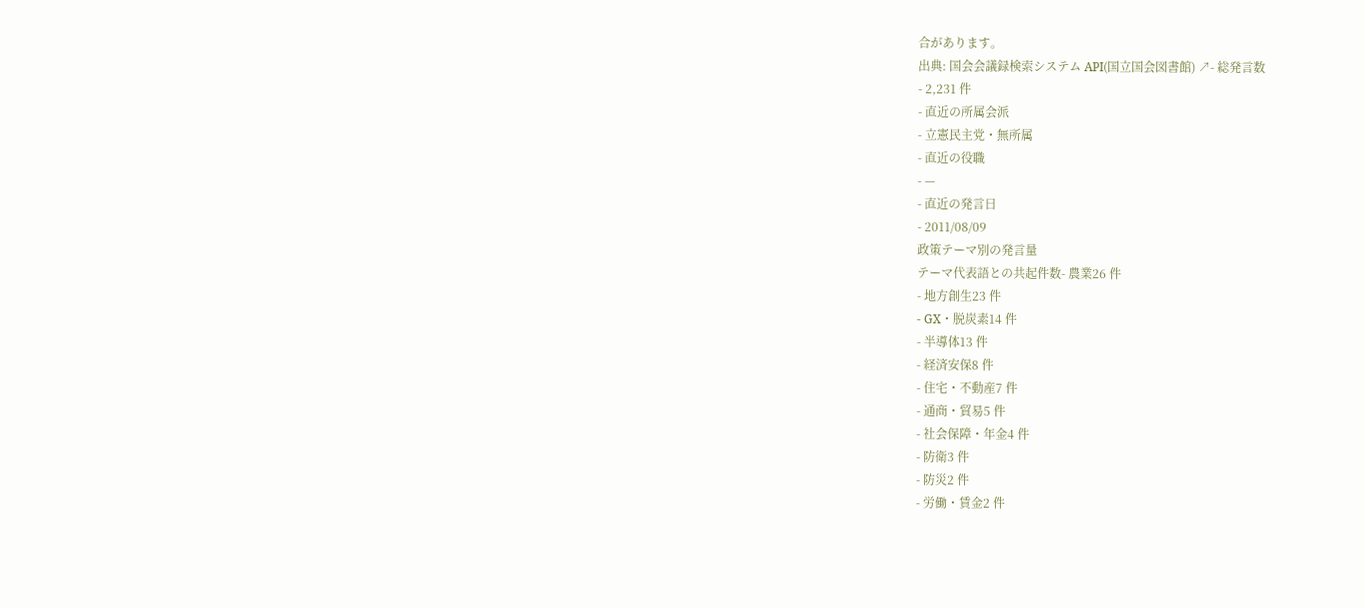合があります。
出典: 国会会議録検索システム API(国立国会図書館) ↗- 総発言数
- 2,231 件
- 直近の所属会派
- 立憲民主党・無所属
- 直近の役職
- —
- 直近の発言日
- 2011/08/09
政策テーマ別の発言量
テーマ代表語との共起件数- 農業26 件
- 地方創生23 件
- GX・脱炭素14 件
- 半導体13 件
- 経済安保8 件
- 住宅・不動産7 件
- 通商・貿易5 件
- 社会保障・年金4 件
- 防衛3 件
- 防災2 件
- 労働・賃金2 件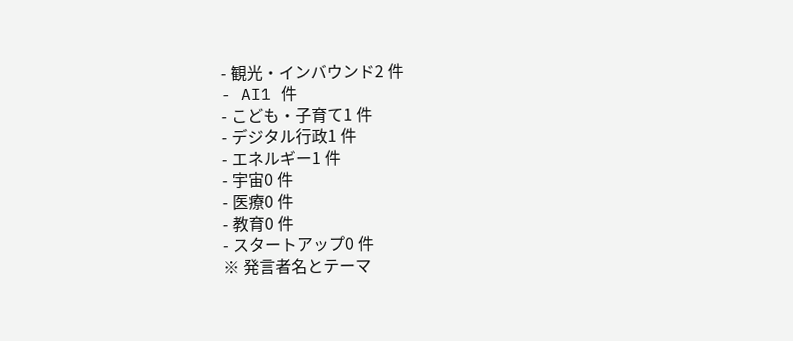- 観光・インバウンド2 件
- AI1 件
- こども・子育て1 件
- デジタル行政1 件
- エネルギー1 件
- 宇宙0 件
- 医療0 件
- 教育0 件
- スタートアップ0 件
※ 発言者名とテーマ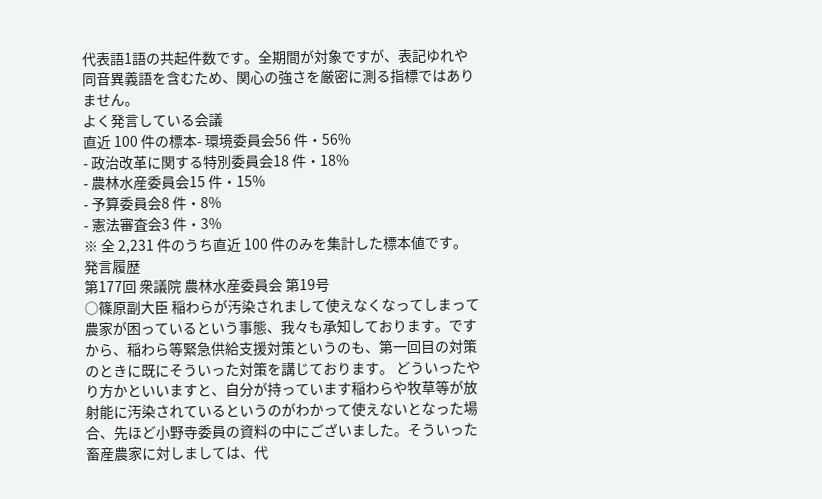代表語1語の共起件数です。全期間が対象ですが、表記ゆれや 同音異義語を含むため、関心の強さを厳密に測る指標ではありません。
よく発言している会議
直近 100 件の標本- 環境委員会56 件・56%
- 政治改革に関する特別委員会18 件・18%
- 農林水産委員会15 件・15%
- 予算委員会8 件・8%
- 憲法審査会3 件・3%
※ 全 2,231 件のうち直近 100 件のみを集計した標本値です。
発言履歴
第177回 衆議院 農林水産委員会 第19号
○篠原副大臣 稲わらが汚染されまして使えなくなってしまって農家が困っているという事態、我々も承知しております。ですから、稲わら等緊急供給支援対策というのも、第一回目の対策のときに既にそういった対策を講じております。 どういったやり方かといいますと、自分が持っています稲わらや牧草等が放射能に汚染されているというのがわかって使えないとなった場合、先ほど小野寺委員の資料の中にございました。そういった畜産農家に対しましては、代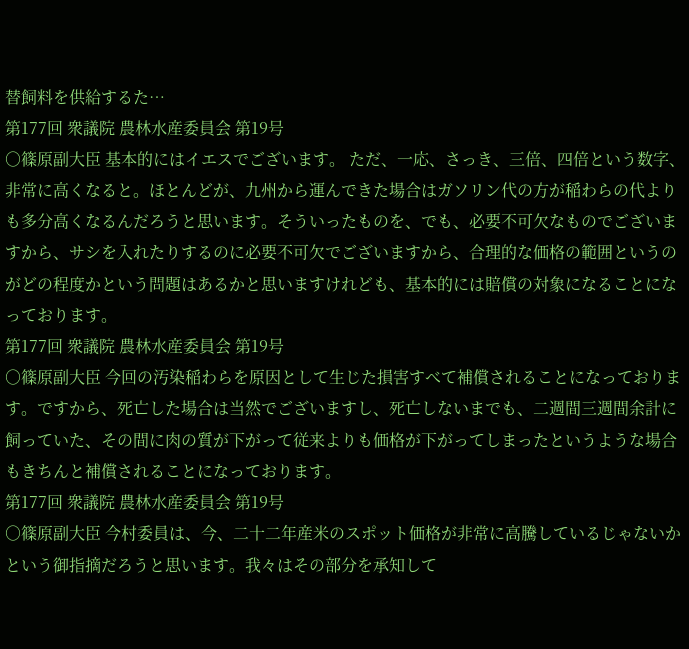替飼料を供給するた…
第177回 衆議院 農林水産委員会 第19号
○篠原副大臣 基本的にはイエスでございます。 ただ、一応、さっき、三倍、四倍という数字、非常に高くなると。ほとんどが、九州から運んできた場合はガソリン代の方が稲わらの代よりも多分高くなるんだろうと思います。そういったものを、でも、必要不可欠なものでございますから、サシを入れたりするのに必要不可欠でございますから、合理的な価格の範囲というのがどの程度かという問題はあるかと思いますけれども、基本的には賠償の対象になることになっております。
第177回 衆議院 農林水産委員会 第19号
○篠原副大臣 今回の汚染稲わらを原因として生じた損害すべて補償されることになっております。ですから、死亡した場合は当然でございますし、死亡しないまでも、二週間三週間余計に飼っていた、その間に肉の質が下がって従来よりも価格が下がってしまったというような場合もきちんと補償されることになっております。
第177回 衆議院 農林水産委員会 第19号
○篠原副大臣 今村委員は、今、二十二年産米のスポット価格が非常に高騰しているじゃないかという御指摘だろうと思います。我々はその部分を承知して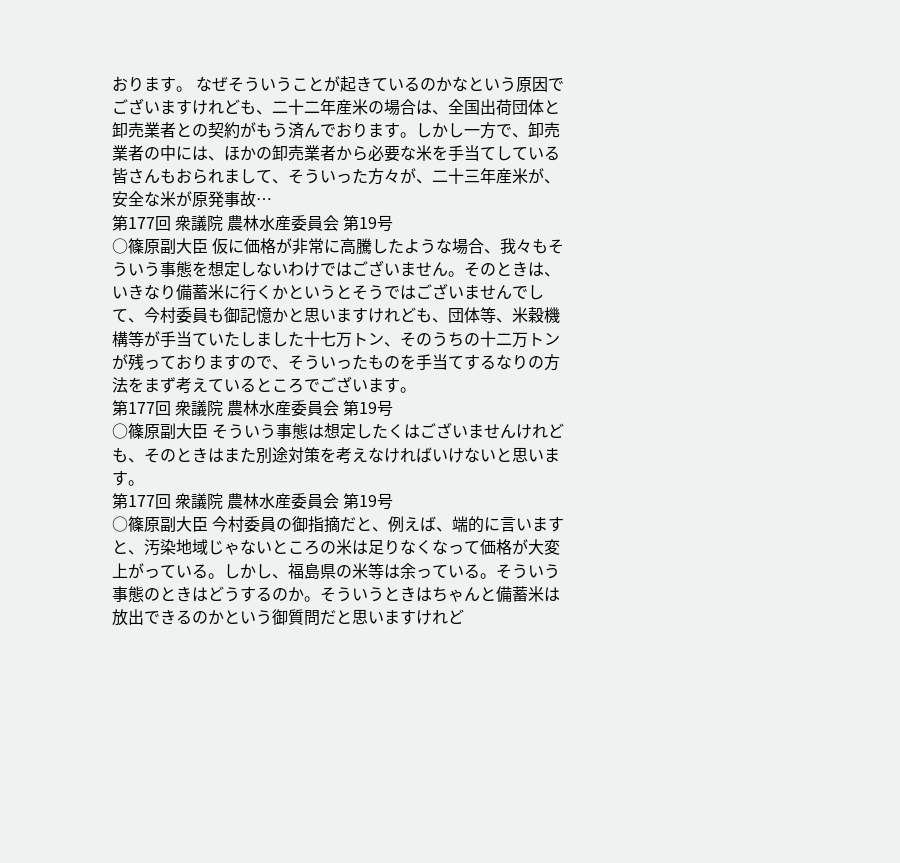おります。 なぜそういうことが起きているのかなという原因でございますけれども、二十二年産米の場合は、全国出荷団体と卸売業者との契約がもう済んでおります。しかし一方で、卸売業者の中には、ほかの卸売業者から必要な米を手当てしている皆さんもおられまして、そういった方々が、二十三年産米が、安全な米が原発事故…
第177回 衆議院 農林水産委員会 第19号
○篠原副大臣 仮に価格が非常に高騰したような場合、我々もそういう事態を想定しないわけではございません。そのときは、いきなり備蓄米に行くかというとそうではございませんでして、今村委員も御記憶かと思いますけれども、団体等、米穀機構等が手当ていたしました十七万トン、そのうちの十二万トンが残っておりますので、そういったものを手当てするなりの方法をまず考えているところでございます。
第177回 衆議院 農林水産委員会 第19号
○篠原副大臣 そういう事態は想定したくはございませんけれども、そのときはまた別途対策を考えなければいけないと思います。
第177回 衆議院 農林水産委員会 第19号
○篠原副大臣 今村委員の御指摘だと、例えば、端的に言いますと、汚染地域じゃないところの米は足りなくなって価格が大変上がっている。しかし、福島県の米等は余っている。そういう事態のときはどうするのか。そういうときはちゃんと備蓄米は放出できるのかという御質問だと思いますけれど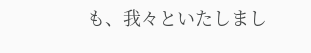も、我々といたしまし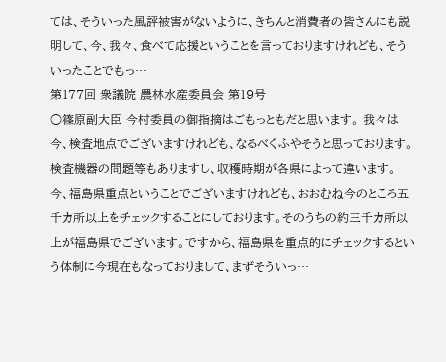ては、そういった風評被害がないように、きちんと消費者の皆さんにも説明して、今、我々、食べて応援ということを言っておりますけれども、そういったことでもっ…
第177回 衆議院 農林水産委員会 第19号
○篠原副大臣 今村委員の御指摘はごもっともだと思います。 我々は今、検査地点でございますけれども、なるべくふやそうと思っております。検査機器の問題等もありますし、収穫時期が各県によって違います。 今、福島県重点ということでございますけれども、おおむね今のところ五千カ所以上をチェックすることにしております。そのうちの約三千カ所以上が福島県でございます。ですから、福島県を重点的にチェックするという体制に今現在もなっておりまして、まずそういっ…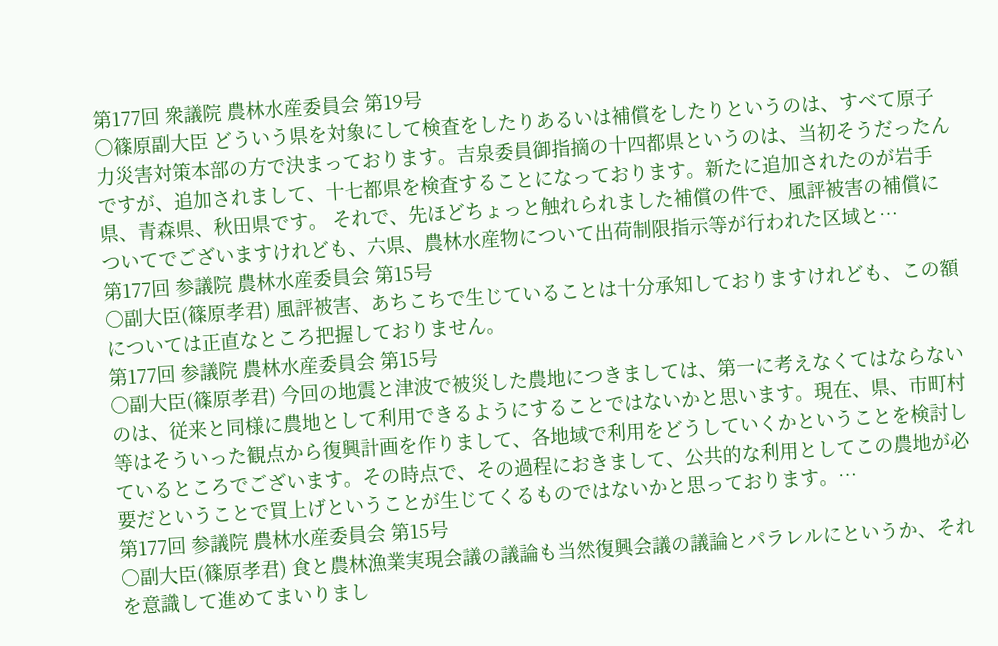第177回 衆議院 農林水産委員会 第19号
○篠原副大臣 どういう県を対象にして検査をしたりあるいは補償をしたりというのは、すべて原子力災害対策本部の方で決まっております。吉泉委員御指摘の十四都県というのは、当初そうだったんですが、追加されまして、十七都県を検査することになっております。新たに追加されたのが岩手県、青森県、秋田県です。 それで、先ほどちょっと触れられました補償の件で、風評被害の補償についてでございますけれども、六県、農林水産物について出荷制限指示等が行われた区域と…
第177回 参議院 農林水産委員会 第15号
○副大臣(篠原孝君) 風評被害、あちこちで生じていることは十分承知しておりますけれども、この額については正直なところ把握しておりません。
第177回 参議院 農林水産委員会 第15号
○副大臣(篠原孝君) 今回の地震と津波で被災した農地につきましては、第一に考えなくてはならないのは、従来と同様に農地として利用できるようにすることではないかと思います。現在、県、市町村等はそういった観点から復興計画を作りまして、各地域で利用をどうしていくかということを検討しているところでございます。その時点で、その過程におきまして、公共的な利用としてこの農地が必要だということで買上げということが生じてくるものではないかと思っております。…
第177回 参議院 農林水産委員会 第15号
○副大臣(篠原孝君) 食と農林漁業実現会議の議論も当然復興会議の議論とパラレルにというか、それを意識して進めてまいりまし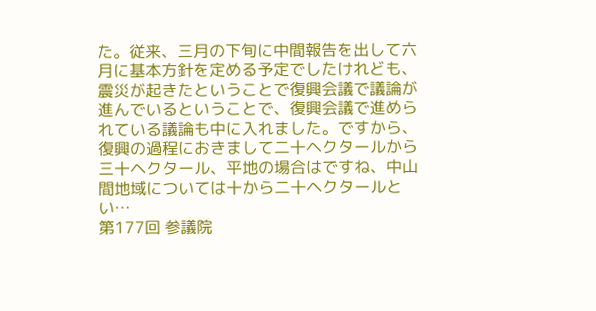た。従来、三月の下旬に中間報告を出して六月に基本方針を定める予定でしたけれども、震災が起きたということで復興会議で議論が進んでいるということで、復興会議で進められている議論も中に入れました。ですから、復興の過程におきまして二十ヘクタールから三十ヘクタール、平地の場合はですね、中山間地域については十から二十ヘクタールとい…
第177回 参議院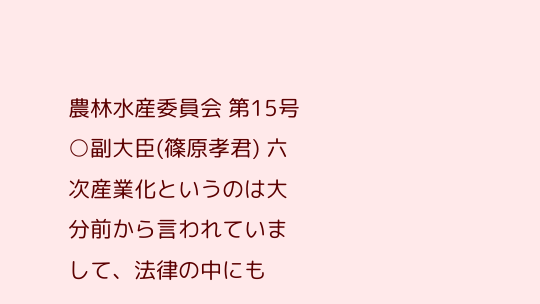農林水産委員会 第15号
○副大臣(篠原孝君) 六次産業化というのは大分前から言われていまして、法律の中にも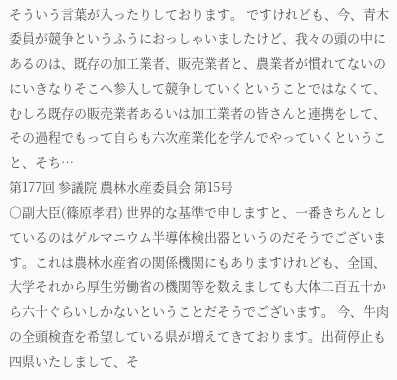そういう言葉が入ったりしております。 ですけれども、今、青木委員が競争というふうにおっしゃいましたけど、我々の頭の中にあるのは、既存の加工業者、販売業者と、農業者が慣れてないのにいきなりそこへ参入して競争していくということではなくて、むしろ既存の販売業者あるいは加工業者の皆さんと連携をして、その過程でもって自らも六次産業化を学んでやっていくということ、そち…
第177回 参議院 農林水産委員会 第15号
○副大臣(篠原孝君) 世界的な基準で申しますと、一番きちんとしているのはゲルマニウム半導体検出器というのだそうでございます。これは農林水産省の関係機関にもありますけれども、全国、大学それから厚生労働省の機関等を数えましても大体二百五十から六十ぐらいしかないということだそうでございます。 今、牛肉の全頭検査を希望している県が増えてきております。出荷停止も四県いたしまして、そ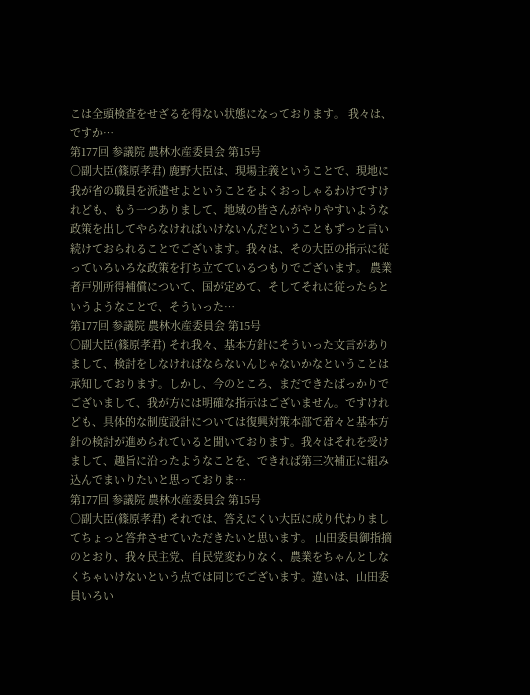こは全頭検査をせざるを得ない状態になっております。 我々は、ですか…
第177回 参議院 農林水産委員会 第15号
○副大臣(篠原孝君) 鹿野大臣は、現場主義ということで、現地に我が省の職員を派遣せよということをよくおっしゃるわけですけれども、もう一つありまして、地域の皆さんがやりやすいような政策を出してやらなければいけないんだということもずっと言い続けておられることでございます。我々は、その大臣の指示に従っていろいろな政策を打ち立てているつもりでございます。 農業者戸別所得補償について、国が定めて、そしてそれに従ったらというようなことで、そういった…
第177回 参議院 農林水産委員会 第15号
○副大臣(篠原孝君) それ我々、基本方針にそういった文言がありまして、検討をしなければならないんじゃないかなということは承知しております。しかし、今のところ、まだできたばっかりでございまして、我が方には明確な指示はございません。ですけれども、具体的な制度設計については復興対策本部で着々と基本方針の検討が進められていると聞いております。我々はそれを受けまして、趣旨に沿ったようなことを、できれば第三次補正に組み込んでまいりたいと思っておりま…
第177回 参議院 農林水産委員会 第15号
○副大臣(篠原孝君) それでは、答えにくい大臣に成り代わりましてちょっと答弁させていただきたいと思います。 山田委員御指摘のとおり、我々民主党、自民党変わりなく、農業をちゃんとしなくちゃいけないという点では同じでございます。違いは、山田委員いろい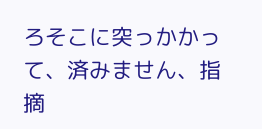ろそこに突っかかって、済みません、指摘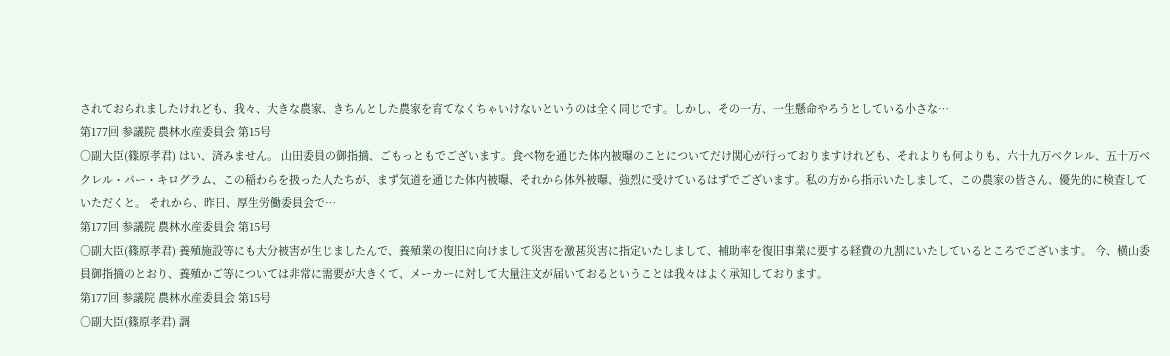されておられましたけれども、我々、大きな農家、きちんとした農家を育てなくちゃいけないというのは全く同じです。しかし、その一方、一生懸命やろうとしている小さな…
第177回 参議院 農林水産委員会 第15号
○副大臣(篠原孝君) はい、済みません。 山田委員の御指摘、ごもっともでございます。食べ物を通じた体内被曝のことについてだけ関心が行っておりますけれども、それよりも何よりも、六十九万ベクレル、五十万ベクレル・パー・キログラム、この稲わらを扱った人たちが、まず気道を通じた体内被曝、それから体外被曝、強烈に受けているはずでございます。私の方から指示いたしまして、この農家の皆さん、優先的に検査していただくと。 それから、昨日、厚生労働委員会で…
第177回 参議院 農林水産委員会 第15号
○副大臣(篠原孝君) 養殖施設等にも大分被害が生じましたんで、養殖業の復旧に向けまして災害を激甚災害に指定いたしまして、補助率を復旧事業に要する経費の九割にいたしているところでございます。 今、横山委員御指摘のとおり、養殖かご等については非常に需要が大きくて、メーカーに対して大量注文が届いておるということは我々はよく承知しております。
第177回 参議院 農林水産委員会 第15号
○副大臣(篠原孝君) 調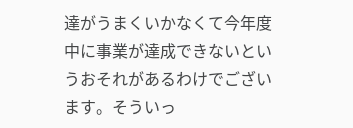達がうまくいかなくて今年度中に事業が達成できないというおそれがあるわけでございます。そういっ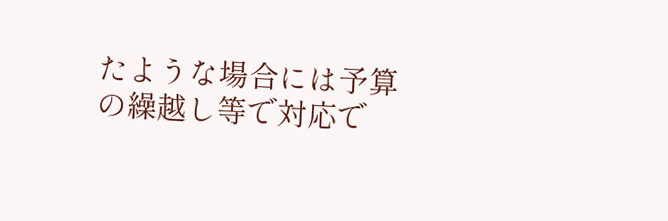たような場合には予算の繰越し等で対応で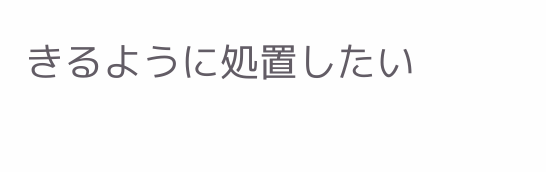きるように処置したい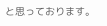と思っております。